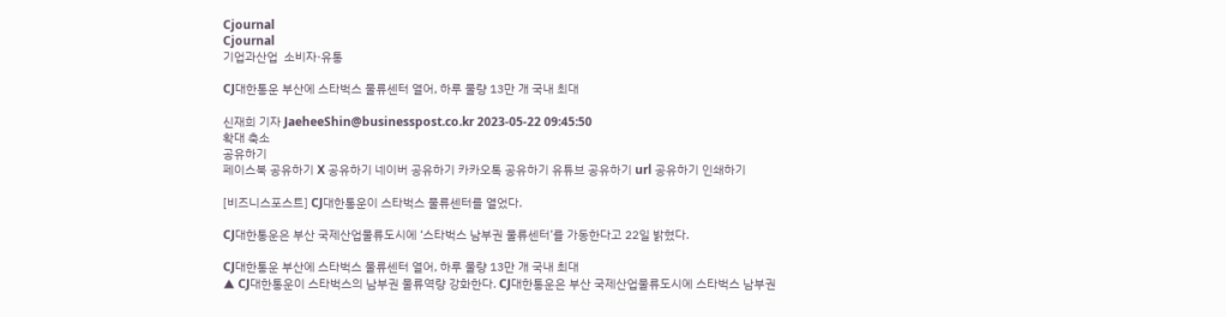Cjournal
Cjournal
기업과산업  소비자·유통

CJ대한통운 부산에 스타벅스 물류센터 열어, 하루 물량 13만 개 국내 최대

신재희 기자 JaeheeShin@businesspost.co.kr 2023-05-22 09:45:50
확대 축소
공유하기
페이스북 공유하기 X 공유하기 네이버 공유하기 카카오톡 공유하기 유튜브 공유하기 url 공유하기 인쇄하기

[비즈니스포스트] CJ대한통운이 스타벅스 물류센터를 열었다.

CJ대한통운은 부산 국제산업물류도시에 ‘스타벅스 남부권 물류센터’를 가동한다고 22일 밝혔다.

CJ대한통운 부산에 스타벅스 물류센터 열어, 하루 물량 13만 개 국내 최대
▲ CJ대한통운이 스타벅스의 남부권 물류역량 강화한다. CJ대한통운은 부산 국제산업물류도시에 스타벅스 남부권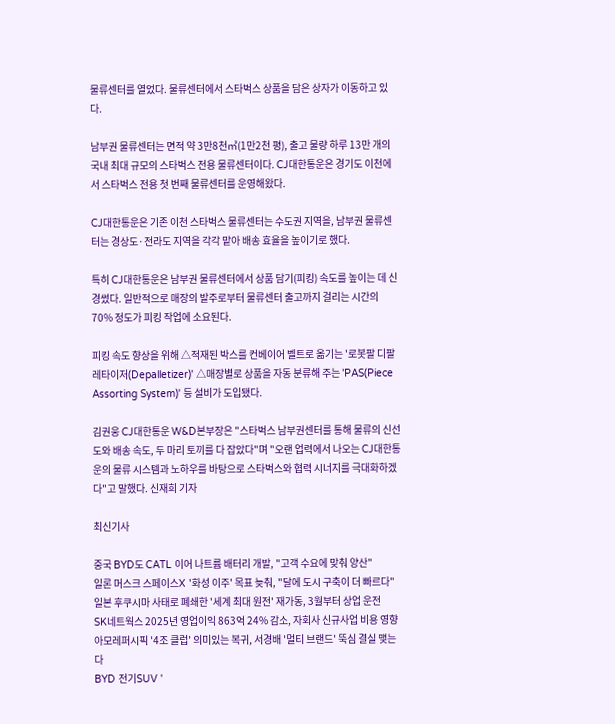물류센터를 열었다. 물류센터에서 스타벅스 상품을 담은 상자가 이동하고 있다.

남부권 물류센터는 면적 약 3만8천㎡(1만2천 평), 출고 물량 하루 13만 개의 국내 최대 규모의 스타벅스 전용 물류센터이다. CJ대한통운은 경기도 이천에서 스타벅스 전용 첫 번째 물류센터를 운영해왔다.

CJ대한통운은 기존 이천 스타벅스 물류센터는 수도권 지역을, 남부권 물류센터는 경상도·전라도 지역을 각각 맡아 배송 효율을 높이기로 했다.

특히 CJ대한통운은 남부권 물류센터에서 상품 담기(피킹) 속도를 높이는 데 신경썼다. 일반적으로 매장의 발주로부터 물류센터 출고까지 걸리는 시간의 70% 정도가 피킹 작업에 소요된다.

피킹 속도 향상을 위해 △적재된 박스를 컨베이어 벨트로 옮기는 '로봇팔 디팔레타이저(Depalletizer)' △매장별로 상품을 자동 분류해 주는 'PAS(Piece Assorting System)' 등 설비가 도입됐다.

김권웅 CJ대한통운 W&D본부장은 "스타벅스 남부권센터를 통해 물류의 신선도와 배송 속도, 두 마리 토끼를 다 잡았다"며 "오랜 업력에서 나오는 CJ대한통운의 물류 시스템과 노하우를 바탕으로 스타벅스와 협력 시너지를 극대화하겠다"고 말했다. 신재희 기자

최신기사

중국 BYD도 CATL 이어 나트륨 배터리 개발, "고객 수요에 맞춰 양산"
일론 머스크 스페이스X '화성 이주' 목표 늦춰, "달에 도시 구축이 더 빠르다"
일본 후쿠시마 사태로 폐쇄한 '세계 최대 원전' 재가동, 3월부터 상업 운전
SK네트웍스 2025년 영업이익 863억 24% 감소, 자회사 신규사업 비용 영향
아모레퍼시픽 '4조 클럽' 의미있는 복귀, 서경배 '멀티 브랜드' 뚝심 결실 맺는다
BYD 전기SUV '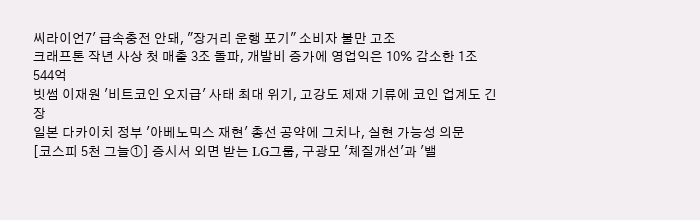씨라이언7' 급속충전 안돼, "장거리 운행 포기" 소비자 불만 고조
크래프톤 작년 사상 첫 매출 3조 돌파, 개발비 증가에 영업익은 10% 감소한 1조544억
빗썸 이재원 '비트코인 오지급' 사태 최대 위기, 고강도 제재 기류에 코인 업계도 긴장
일본 다카이치 정부 '아베노믹스 재현' 총선 공약에 그치나, 실현 가능성 의문
[코스피 5천 그늘①] 증시서 외면 받는 LG그룹, 구광모 '체질개선'과 '밸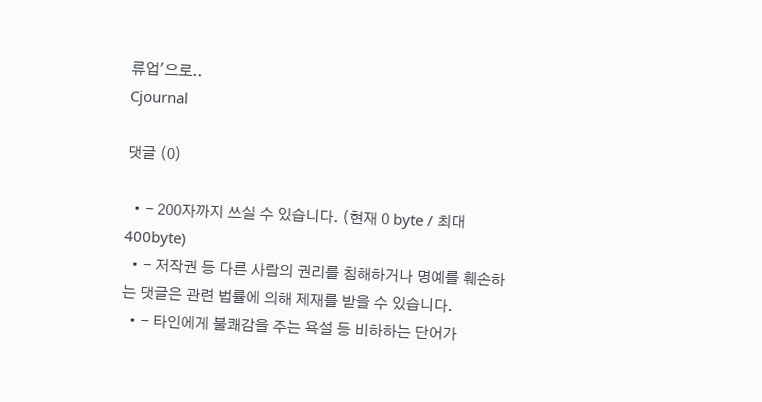류업'으로..
Cjournal

댓글 (0)

  • - 200자까지 쓰실 수 있습니다. (현재 0 byte / 최대 400byte)
  • - 저작권 등 다른 사람의 권리를 침해하거나 명예를 훼손하는 댓글은 관련 법률에 의해 제재를 받을 수 있습니다.
  • - 타인에게 불쾌감을 주는 욕설 등 비하하는 단어가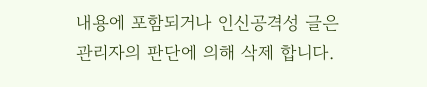내용에 포함되거나 인신공격성 글은 관리자의 판단에 의해 삭제 합니다.